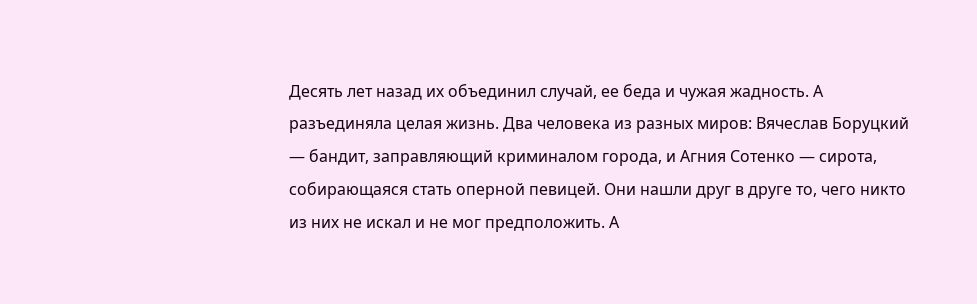Десять лет назад их объединил случай, ее беда и чужая жадность. А разъединяла целая жизнь. Два человека из разных миров: Вячеслав Боруцкий — бандит, заправляющий криминалом города, и Агния Сотенко — сирота, собирающаяся стать оперной певицей. Они нашли друг в друге то, чего никто из них не искал и не мог предположить. А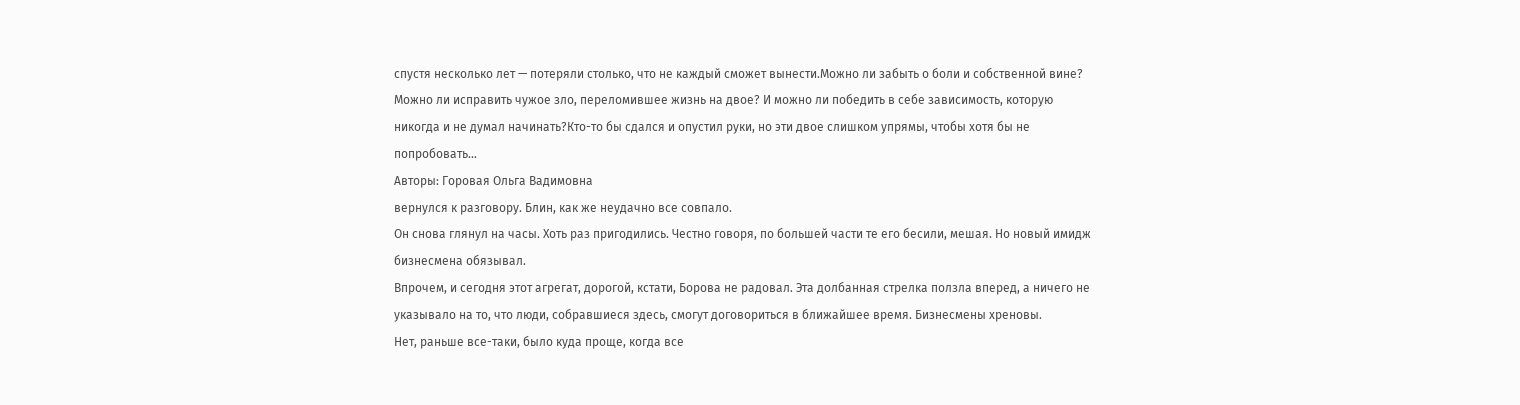спустя несколько лет — потеряли столько, что не каждый сможет вынести.Можно ли забыть о боли и собственной вине? Можно ли исправить чужое зло, переломившее жизнь на двое? И можно ли победить в себе зависимость, которую никогда и не думал начинать?Кто-то бы сдался и опустил руки, но эти двое слишком упрямы, чтобы хотя бы не попробовать…
Авторы: Горовая Ольга Вадимовна
вернулся к разговору. Блин, как же неудачно все совпало.
Он снова глянул на часы. Хоть раз пригодились. Честно говоря, по большей части те его бесили, мешая. Но новый имидж бизнесмена обязывал.
Впрочем, и сегодня этот агрегат, дорогой, кстати, Борова не радовал. Эта долбанная стрелка ползла вперед, а ничего не указывало на то, что люди, собравшиеся здесь, смогут договориться в ближайшее время. Бизнесмены хреновы.
Нет, раньше все-таки, было куда проще, когда все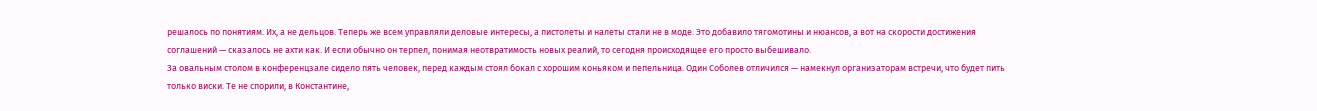решалось по понятиям. Их, а не дельцов. Теперь же всем управляли деловые интересы, а пистолеты и налеты стали не в моде. Это добавило тягомотины и нюансов, а вот на скорости достижения соглашений — сказалось не ахти как. И если обычно он терпел, понимая неотвратимость новых реалий, то сегодня происходящее его просто выбешивало.
За овальным столом в конференцзале сидело пять человек, перед каждым стоял бокал с хорошим коньяком и пепельница. Один Соболев отличился — намекнул организаторам встречи, что будет пить только виски. Те не спорили, в Константине,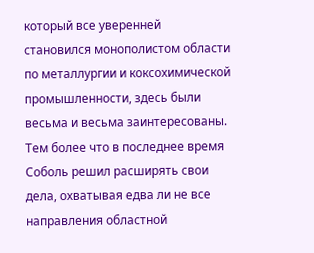который все уверенней становился монополистом области по металлургии и коксохимической промышленности, здесь были весьма и весьма заинтересованы. Тем более что в последнее время Соболь решил расширять свои дела, охватывая едва ли не все направления областной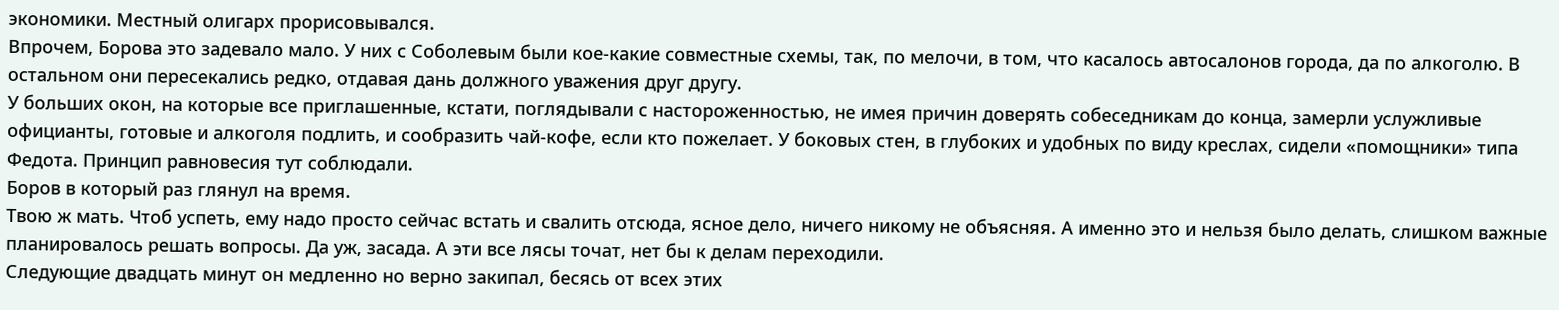экономики. Местный олигарх прорисовывался.
Впрочем, Борова это задевало мало. У них с Соболевым были кое-какие совместные схемы, так, по мелочи, в том, что касалось автосалонов города, да по алкоголю. В остальном они пересекались редко, отдавая дань должного уважения друг другу.
У больших окон, на которые все приглашенные, кстати, поглядывали с настороженностью, не имея причин доверять собеседникам до конца, замерли услужливые официанты, готовые и алкоголя подлить, и сообразить чай-кофе, если кто пожелает. У боковых стен, в глубоких и удобных по виду креслах, сидели «помощники» типа Федота. Принцип равновесия тут соблюдали.
Боров в который раз глянул на время.
Твою ж мать. Чтоб успеть, ему надо просто сейчас встать и свалить отсюда, ясное дело, ничего никому не объясняя. А именно это и нельзя было делать, слишком важные планировалось решать вопросы. Да уж, засада. А эти все лясы точат, нет бы к делам переходили.
Следующие двадцать минут он медленно но верно закипал, бесясь от всех этих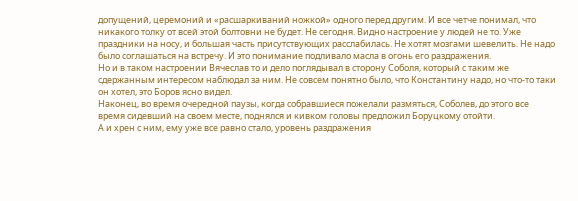допущений, церемоний и «расшаркиваний ножкой» одного перед другим. И все четче понимал, что никакого толку от всей этой болтовни не будет. Не сегодня. Видно настроение у людей не то. Уже праздники на носу, и большая часть присутствующих расслабилась. Не хотят мозгами шевелить. Не надо было соглашаться на встречу. И это понимание подливало масла в огонь его раздражения.
Но и в таком настроении Вячеслав то и дело поглядывал в сторону Соболя, который с таким же сдержанным интересом наблюдал за ним. Не совсем понятно было, что Константину надо, но что-то таки он хотел, это Боров ясно видел.
Наконец, во время очередной паузы, когда собравшиеся пожелали размяться, Соболев, до этого все время сидевший на своем месте, поднялся и кивком головы предложил Боруцкому отойти.
А и хрен с ним, ему уже все равно стало, уровень раздражения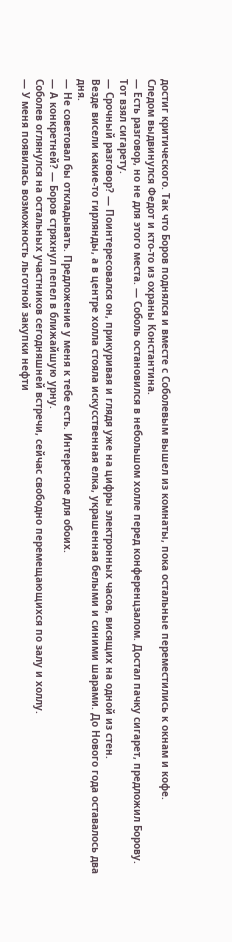достиг критического. Так что Боров поднялся и вместе с Соболевым вышел из комнаты, пока остальные переместились к окнам и кофе.
Следом выдвинулся Федот и кто-то из охраны Константина.
— Есть разговор, но не для этого места. — Соболь остановился в небольшом холле перед конференцзалом. Достал пачку сигарет, предложил Борову.
Тот взял сигарету.
— Срочный разговор? — Поинтересовался он, прикуривая и глядя уже на цифры электронных часов, висящих на одной из стен.
Везде висели какие-то гирлянды, а в центре холла стояла искусственная елка, украшенная белыми и синими шарами. До Нового года оставалось два дня.
— Не советовал бы откладывать. Предложение у меня к тебе есть. Интересное для обоих.
— А конкретней? — Боров стряхнул пепел в ближайшую урну.
Соболев оглянулся на остальных участников сегодняшней встречи, сейчас свободно перемещающихся по залу и холлу.
— У меня появилась возможность льготной закупки нефти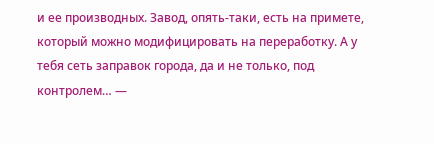и ее производных. Завод, опять-таки, есть на примете, который можно модифицировать на переработку. А у тебя сеть заправок города, да и не только, под контролем… —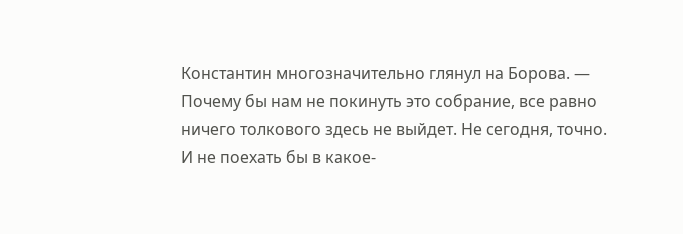Константин многозначительно глянул на Борова. — Почему бы нам не покинуть это собрание, все равно ничего толкового здесь не выйдет. Не сегодня, точно. И не поехать бы в какое-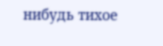нибудь тихое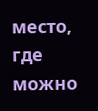место, где можно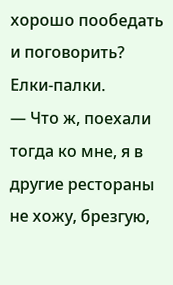хорошо пообедать и поговорить?
Елки-палки.
— Что ж, поехали тогда ко мне, я в другие рестораны не хожу, брезгую,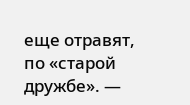еще отравят, по «старой дружбе». —